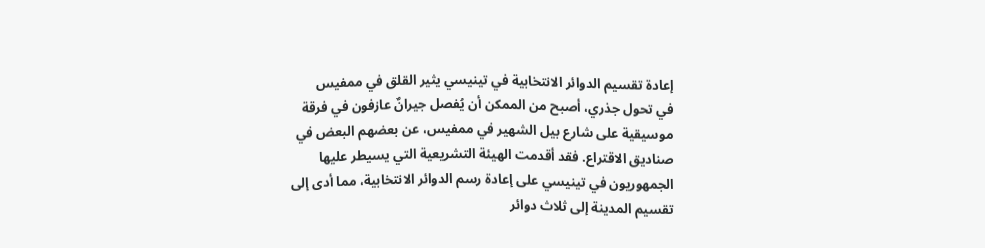إعادة تقسيم الدوائر الانتخابية في تينيسي يثير القلق في ممفيس
في تحول جذري، أصبح من الممكن أن يُفصل جيرانٌ عازفون في فرقة موسيقية على شارع بيل الشهير في ممفيس، عن بعضهم البعض في صناديق الاقتراع. فقد أقدمت الهيئة التشريعية التي يسيطر عليها الجمهوريون في تينيسي على إعادة رسم الدوائر الانتخابية، مما أدى إلى تقسيم المدينة إلى ثلاث دوائر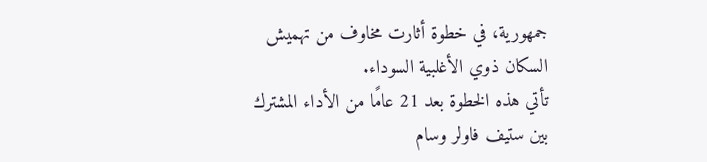جمهورية، في خطوة أثارت مخاوف من تهميش السكان ذوي الأغلبية السوداء.
تأتي هذه الخطوة بعد 21 عامًا من الأداء المشترك بين ستيف فاولر وسام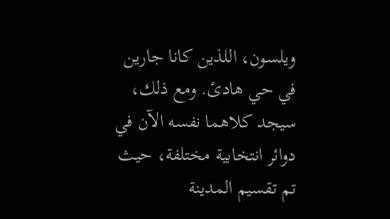ويلسون، اللذين كانا جارين في حي هادئ. ومع ذلك، سيجد كلاهما نفسه الآن في دوائر انتخابية مختلفة، حيث تم تقسيم المدينة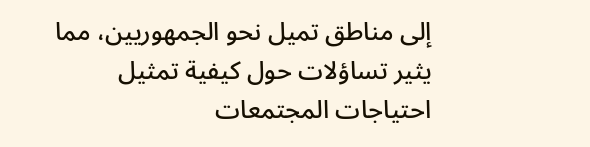إلى مناطق تميل نحو الجمهوريين، مما يثير تساؤلات حول كيفية تمثيل احتياجات المجتمعات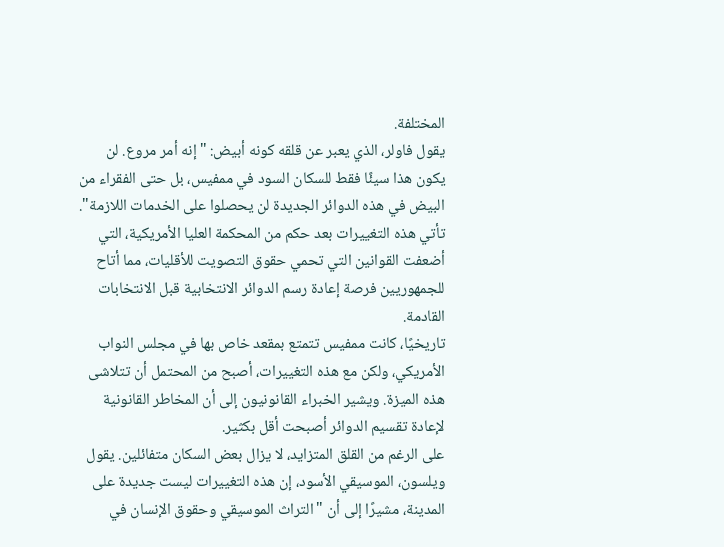المختلفة.
يقول فاولر، الذي يعبر عن قلقه كونه أبيض: "إنه أمر مروع. لن يكون هذا سيئًا فقط للسكان السود في ممفيس، بل حتى الفقراء من البيض في هذه الدوائر الجديدة لن يحصلوا على الخدمات اللازمة".
تأتي هذه التغييرات بعد حكم من المحكمة العليا الأمريكية، التي أضعفت القوانين التي تحمي حقوق التصويت للأقليات، مما أتاح للجمهوريين فرصة إعادة رسم الدوائر الانتخابية قبل الانتخابات القادمة.
تاريخيًا، كانت ممفيس تتمتع بمقعد خاص بها في مجلس النواب الأمريكي، ولكن مع هذه التغييرات، أصبح من المحتمل أن تتلاشى هذه الميزة. ويشير الخبراء القانونيون إلى أن المخاطر القانونية لإعادة تقسيم الدوائر أصبحت أقل بكثير.
على الرغم من القلق المتزايد، لا يزال بعض السكان متفائلين. يقول ويلسون، الموسيقي الأسود، إن هذه التغييرات ليست جديدة على المدينة، مشيرًا إلى أن "التراث الموسيقي وحقوق الإنسان في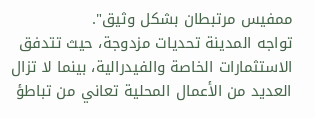ممفيس مرتبطان بشكل وثيق".
تواجه المدينة تحديات مزدوجة، حيث تتدفق الاستثمارات الخاصة والفيدرالية، بينما لا تزال العديد من الأعمال المحلية تعاني من تباطؤ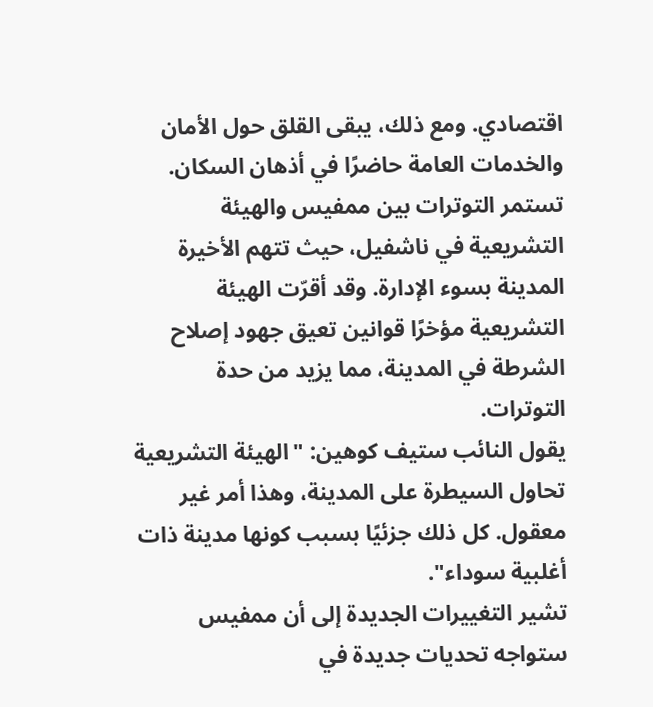اقتصادي. ومع ذلك، يبقى القلق حول الأمان والخدمات العامة حاضرًا في أذهان السكان.
تستمر التوترات بين ممفيس والهيئة التشريعية في ناشفيل، حيث تتهم الأخيرة المدينة بسوء الإدارة. وقد أقرّت الهيئة التشريعية مؤخرًا قوانين تعيق جهود إصلاح الشرطة في المدينة، مما يزيد من حدة التوترات.
يقول النائب ستيف كوهين: "الهيئة التشريعية تحاول السيطرة على المدينة، وهذا أمر غير معقول. كل ذلك جزئيًا بسبب كونها مدينة ذات أغلبية سوداء".
تشير التغييرات الجديدة إلى أن ممفيس ستواجه تحديات جديدة في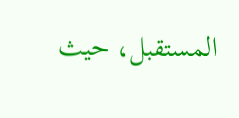المستقبل، حيث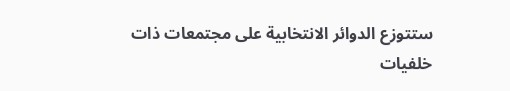ستتوزع الدوائر الانتخابية على مجتمعات ذات خلفيات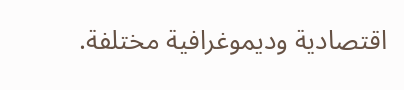اقتصادية وديموغرافية مختلفة.